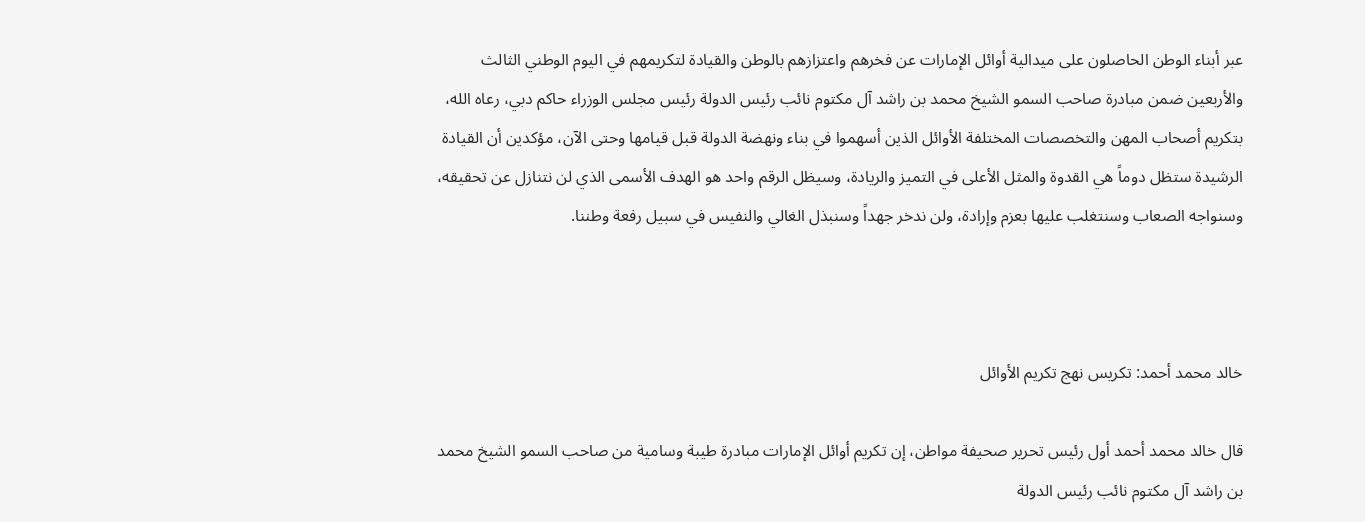عبر أبناء الوطن الحاصلون على ميدالية أوائل الإمارات عن فخرهم واعتزازهم بالوطن والقيادة لتكريمهم في اليوم الوطني الثالث والأربعين ضمن مبادرة صاحب السمو الشيخ محمد بن راشد آل مكتوم نائب رئيس الدولة رئيس مجلس الوزراء حاكم دبي، رعاه الله، بتكريم أصحاب المهن والتخصصات المختلفة الأوائل الذين أسهموا في بناء ونهضة الدولة قبل قيامها وحتى الآن، مؤكدين أن القيادة الرشيدة ستظل دوماً هي القدوة والمثل الأعلى في التميز والريادة، وسيظل الرقم واحد هو الهدف الأسمى الذي لن نتنازل عن تحقيقه، وسنواجه الصعاب وسنتغلب عليها بعزم وإرادة، ولن ندخر جهداً وسنبذل الغالي والنفيس في سبيل رفعة وطننا.



خالد محمد أحمد: تكريس نهج تكريم الأوائل

قال خالد محمد أحمد أول رئيس تحرير صحيفة مواطن، إن تكريم أوائل الإمارات مبادرة طيبة وسامية من صاحب السمو الشيخ محمد بن راشد آل مكتوم نائب رئيس الدولة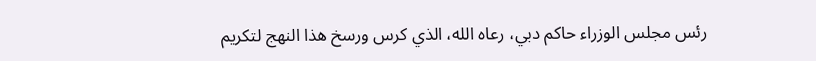رئس مجلس الوزراء حاكم دبي، رعاه الله، الذي كرس ورسخ هذا النهج لتكريم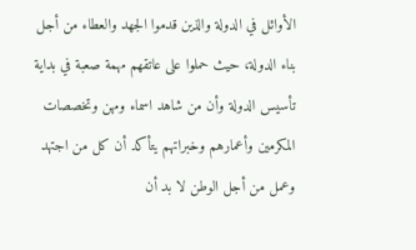الأوائل في الدولة والذين قدموا الجهد والعطاء من أجل بناء الدولة، حيث حملوا على عاتقهم مهمة صعبة في بداية تأسيس الدولة وأن من شاهد اسماء ومهن وتخصصات المكرمين وأعمارهم وخبراتهم يتأكد أن كل من اجتهد وعمل من أجل الوطن لا بد أن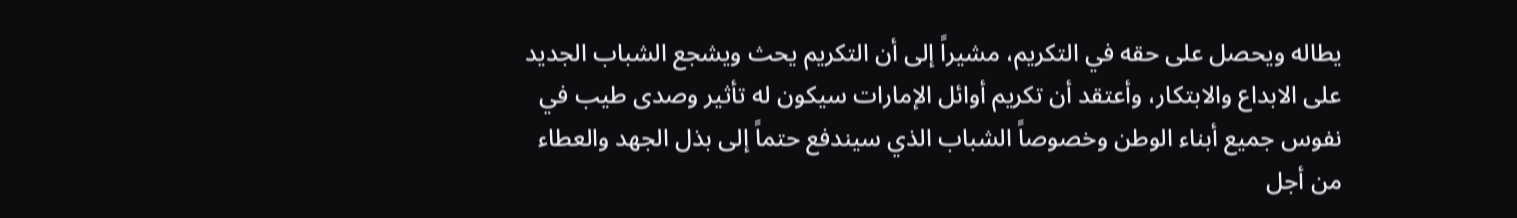يطاله ويحصل على حقه في التكريم، مشيراً إلى أن التكريم يحث ويشجع الشباب الجديد على الابداع والابتكار، وأعتقد أن تكريم أوائل الإمارات سيكون له تأثير وصدى طيب في نفوس جميع أبناء الوطن وخصوصاً الشباب الذي سيندفع حتماً إلى بذل الجهد والعطاء من أجل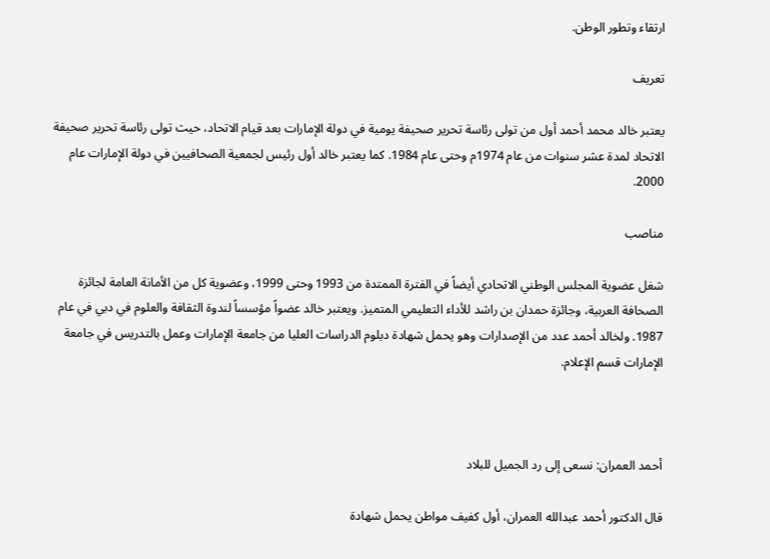ارتقاء وتطور الوطن.

تعريف

يعتبر خالد محمد أحمد أول من تولى رئاسة تحرير صحيفة يومية في دولة الإمارات بعد قيام الاتحاد، حيث تولى رئاسة تحرير صحيفة الاتحاد لمدة عشر سنوات من عام 1974م وحتى عام 1984. كما يعتبر خالد أول رئيس لجمعية الصحافيين في دولة الإمارات عام 2000.

مناصب

شغل عضوية المجلس الوطني الاتحادي أيضاً في الفترة الممتدة من 1993 وحتى 1999، وعضوية كل من الأمانة العامة لجائزة الصحافة العربية، وجائزة حمدان بن راشد للأداء التعليمي المتميز. ويعتبر خالد عضواً مؤسساً لندوة الثقافة والعلوم في دبي في عام 1987. ولخالد أحمد عدد من الإصدارات وهو يحمل شهادة دبلوم الدراسات العليا من جامعة الإمارات وعمل بالتدريس في جامعة الإمارات قسم الإعلام.



أحمد العمران: نسعى إلى رد الجميل للبلاد

قال الدكتور أحمد عبدالله العمران، أول كفيف مواطن يحمل شهادة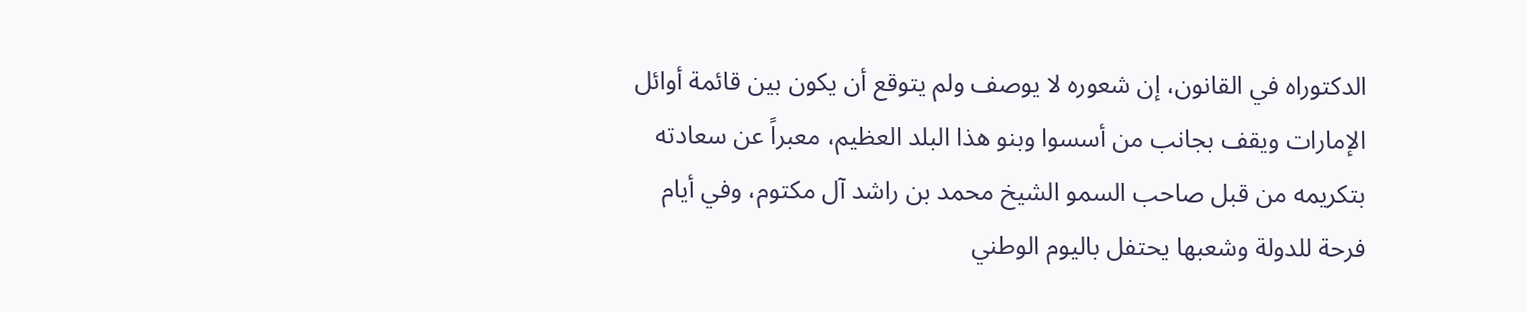الدكتوراه في القانون، إن شعوره لا يوصف ولم يتوقع أن يكون بين قائمة أوائل الإمارات ويقف بجانب من أسسوا وبنو هذا البلد العظيم، معبراً عن سعادته بتكريمه من قبل صاحب السمو الشيخ محمد بن راشد آل مكتوم، وفي أيام فرحة للدولة وشعبها يحتفل باليوم الوطني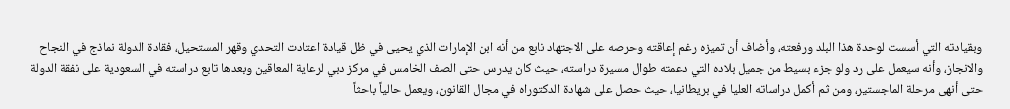وبقيادته التي أسست لوحدة هذا البلد ورفعته، وأضاف أن تميزه رغم إعاقته وحرصه على الاجتهاد نابع من أنه ابن الإمارات الذي يحيى في ظل قيادة اعتادت التحدي وقهر المستحيل، فقادة الدولة نماذج في النجاح والانجاز، وأنه سيعمل على رد ولو جزء بسيط من جميل بلاده التي دعمته طوال مسيرة دراسته، حيث كان يدرس حتى الصف الخامس في مركز دبي لرعاية المعاقين وبعدها تابع دراسته في السعودية على نفقة الدولة حتى أنهى مرحلة الماجستير، ومن ثم أكمل دراساته العليا في بريطانيا، حيث حصل على شهادة الدكتوراه في مجال القانون، ويعمل حالياً باحثاً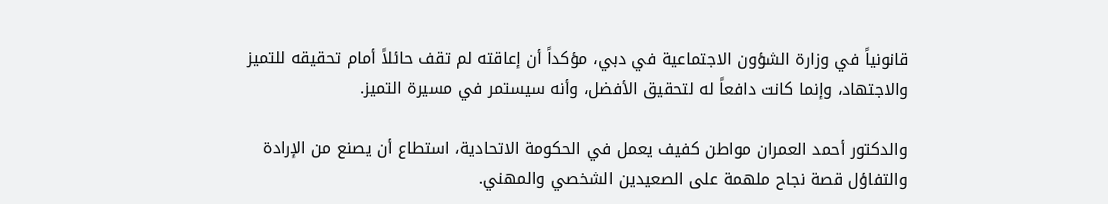قانونياً في وزارة الشؤون الاجتماعية في دبي، مؤكداً أن إعاقته لم تقف حائلاً أمام تحقيقه للتميز والاجتهاد، وإنما كانت دافعاً له لتحقيق الأفضل، وأنه سيستمر في مسيرة التميز.

والدكتور أحمد العمران مواطن كفيف يعمل في الحكومة الاتحادية، استطاع أن يصنع من الإرادة والتفاؤل قصة نجاح ملهمة على الصعيدين الشخصي والمهني.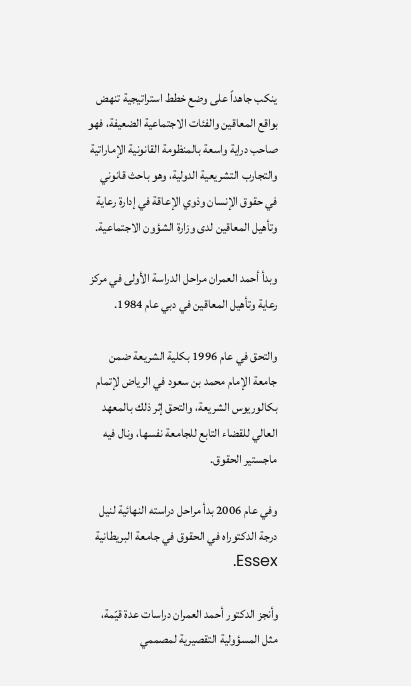ينكب جاهداً على وضع خطط استراتيجية تنهض بواقع المعاقين والفئات الاجتماعية الضعيفة، فهو صاحب دراية واسعة بالمنظومة القانونية الإماراتية والتجارب التشريعية الدولية، وهو باحث قانوني في حقوق الإنسان وذوي الإعاقة في إدارة رعاية وتأهيل المعاقين لدى وزارة الشؤون الاجتماعية.

وبدأ أحمد العمران مراحل الدراسة الأولى في مركز رعاية وتأهيل المعاقين في دبي عام 1984.

والتحق في عام 1996 بكلية الشريعة ضمن جامعة الإمام محمد بن سعود في الرياض لإتمام بكالوريوس الشريعة، والتحق إثر ذلك بالمعهد العالي للقضاء التابع للجامعة نفسها، ونال فيه ماجستير الحقوق.

وفي عام 2006 بدأ مراحل دراسته النهائية لنيل درجة الدكتوراه في الحقوق في جامعة البريطانية Essex.

وأنجز الدكتور أحمد العمران دراسات عدة قيّمة، مثل المسؤولية التقصيرية لمصممي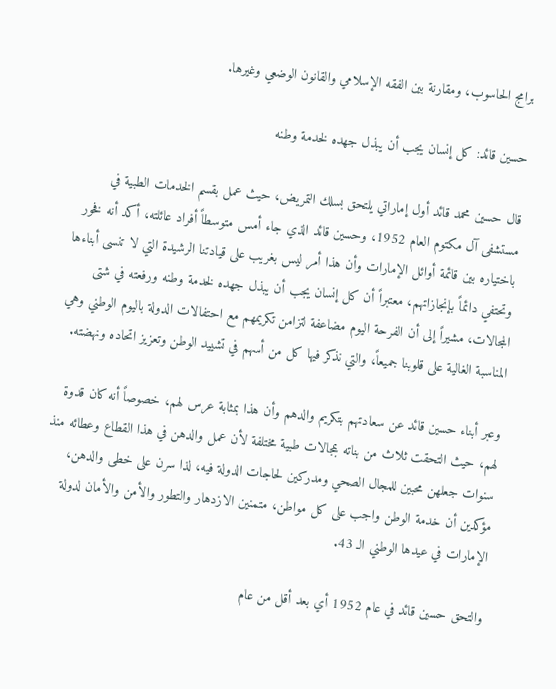برامج الحاسوب، ومقارنة بين الفقه الإسلامي والقانون الوضعي وغيرها.

حسين قائد: كل إنسان يجب أن يبذل جهده لخدمة وطنه

قال حسين محمد قائد أول إماراتي يلتحق بسلك التمريض، حيث عمل بقسم الخدمات الطبية في مستشفى آل مكتوم العام 1952، وحسين قائد الذي جاء أمس متوسطاً أفراد عائلته، أكد أنه فخور باختياره بين قائمة أوائل الإمارات وأن هذا أمر ليس بغريب على قيادتنا الرشيدة التي لا تنسى أبناءها وتحتفي دائماً بإنجازاتهم، معتبراً أن كل إنسان يجب أن يبذل جهده لخدمة وطنه ورفعته في شتى المجالات، مشيراً إلى أن الفرحة اليوم مضاعفة لتزامن تكريمهم مع احتفالات الدولة باليوم الوطني وهي المناسبة الغالية على قلوبنا جميعاً، والتي نذكر فيها كل من أسهم في تشييد الوطن وتعزيز اتحاده ونهضته.

وعبر أبناء حسين قائد عن سعادتهم بتكريم والدهم وأن هذا بمثابة عرس لهم، خصوصاً أنه كان قدوة لهم، حيث التحقت ثلاث من بناته بمجالات طبية مختلفة لأن عمل والدهن في هذا القطاع وعطائه منذ سنوات جعلهن محبين للمجال الصحي ومدركين لحاجات الدولة فيه، لذا سرن على خطى والدهن، مؤكدين أن خدمة الوطن واجب على كل مواطن، متمنين الازدهار والتطور والأمن والأمان لدولة الإمارات في عيدها الوطني الـ 43.

والتحق حسين قائد في عام 1952 أي بعد أقل من عام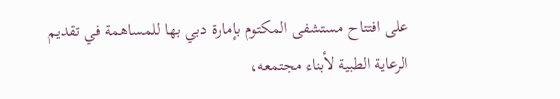على افتتاح مستشفى المكتوم بإمارة دبي بها للمساهمة في تقديم الرعاية الطبية لأبناء مجتمعه،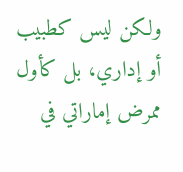ولكن ليس كطبيب أو إداري، بل كأول ممرض إماراتي في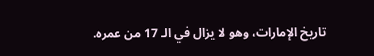تاريخ الإمارات، وهو لا يزال في الـ 17 من عمره.